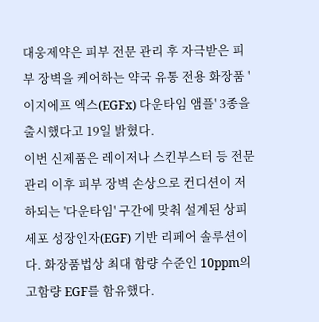대웅제약은 피부 전문 관리 후 자극받은 피부 장벽을 케어하는 약국 유통 전용 화장품 '이지에프 엑스(EGFx) 다운타임 앰플' 3종을 출시했다고 19일 밝혔다.
이번 신제품은 레이저나 스킨부스터 등 전문 관리 이후 피부 장벽 손상으로 컨디션이 저하되는 '다운타임' 구간에 맞춰 설계된 상피세포 성장인자(EGF) 기반 리페어 솔루션이다. 화장품법상 최대 함량 수준인 10ppm의 고함량 EGF를 함유했다.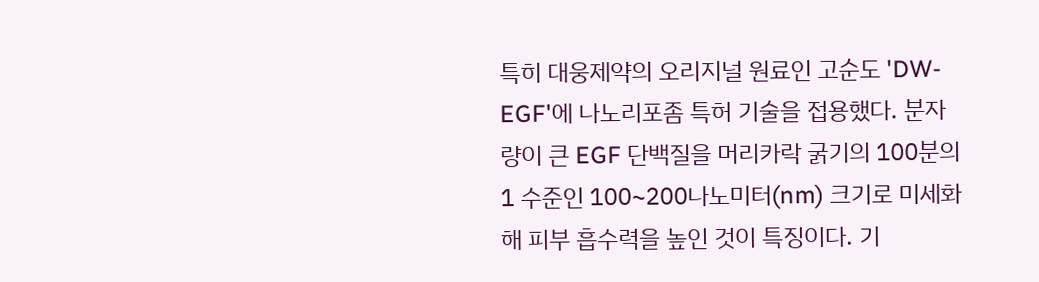특히 대웅제약의 오리지널 원료인 고순도 'DW-EGF'에 나노리포좀 특허 기술을 접용했다. 분자량이 큰 EGF 단백질을 머리카락 굵기의 100분의 1 수준인 100~200나노미터(nm) 크기로 미세화해 피부 흡수력을 높인 것이 특징이다. 기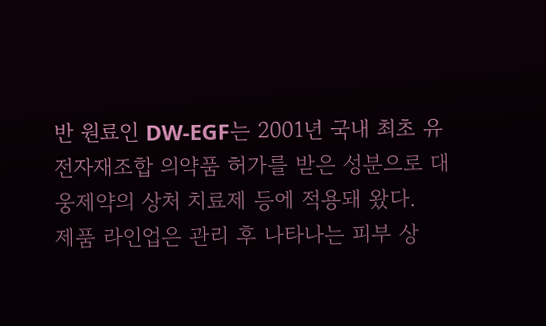반 원료인 DW-EGF는 2001년 국내 최초 유전자재조합 의약품 허가를 받은 성분으로 대웅제약의 상처 치료제 등에 적용돼 왔다.
제품 라인업은 관리 후 나타나는 피부 상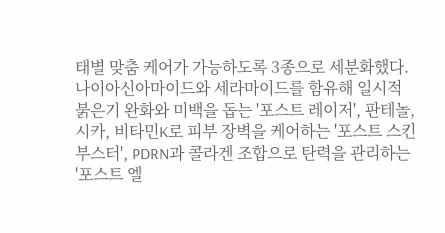태별 맞춤 케어가 가능하도록 3종으로 세분화했다.
나이아신아마이드와 세라마이드를 함유해 일시적 붉은기 완화와 미백을 돕는 '포스트 레이저', 판테놀, 시카, 비타민K로 피부 장벽을 케어하는 '포스트 스킨부스터', PDRN과 콜라겐 조합으로 탄력을 관리하는 '포스트 엘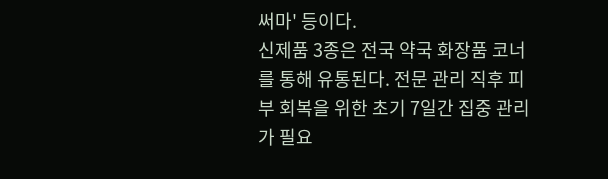써마' 등이다.
신제품 3종은 전국 약국 화장품 코너를 통해 유통된다. 전문 관리 직후 피부 회복을 위한 초기 7일간 집중 관리가 필요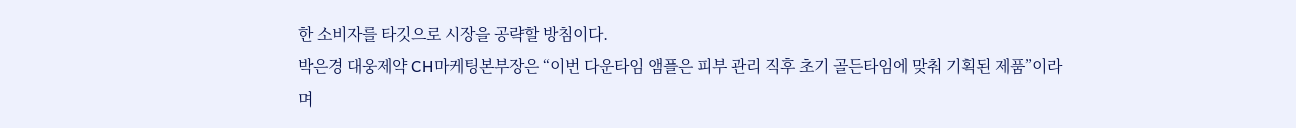한 소비자를 타깃으로 시장을 공략할 방침이다.
박은경 대웅제약 CH마케팅본부장은 “이번 다운타임 앰플은 피부 관리 직후 초기 골든타임에 맞춰 기획된 제품”이라며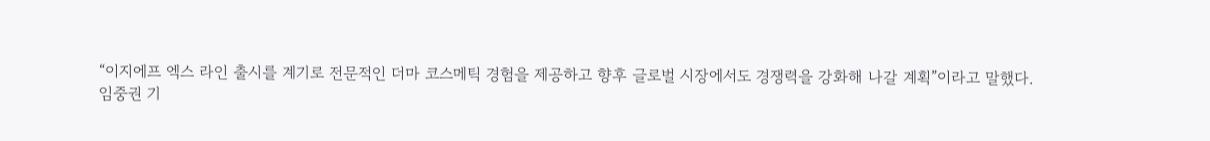“이지에프 엑스 라인 출시를 계기로 전문적인 더마 코스메틱 경험을 제공하고 향후 글로벌 시장에서도 경쟁력을 강화해 나갈 계획”이라고 말했다.
임중권 기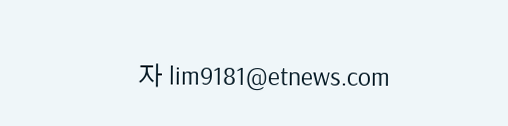자 lim9181@etnews.com